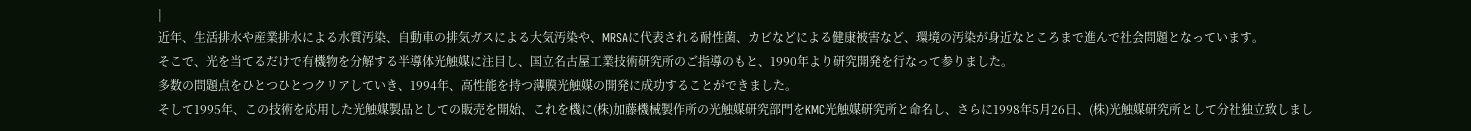|
近年、生活排水や産業排水による水質汚染、自動車の排気ガスによる大気汚染や、MRSAに代表される耐性菌、カビなどによる健康被害など、環境の汚染が身近なところまで進んで社会問題となっています。
そこで、光を当てるだけで有機物を分解する半導体光触媒に注目し、国立名古屋工業技術研究所のご指導のもと、1990年より研究開発を行なって参りました。
多数の問題点をひとつひとつクリアしていき、1994年、高性能を持つ薄膜光触媒の開発に成功することができました。
そして1995年、この技術を応用した光触媒製品としての販売を開始、これを機に(株)加藤機械製作所の光触媒研究部門をKMC光触媒研究所と命名し、さらに1998年5月26日、(株)光触媒研究所として分社独立致しまし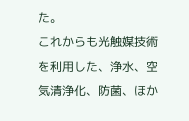た。
これからも光触媒技術を利用した、浄水、空気清浄化、防菌、ほか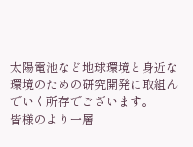太陽電池など地球環境と身近な環境のための研究開発に取組んでいく所存でございます。
皆様のより一層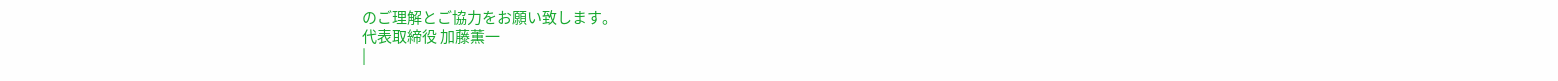のご理解とご協力をお願い致します。
代表取締役 加藤薫一
|